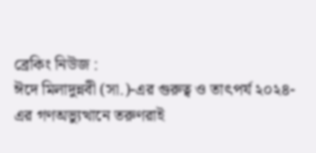ব্রেকিং নিউজ :
ঈদে মিলাদুন্নবী (সা.)-এর গুরুত্ব ও তাৎপর্য ২০২৪-এর গণঅভ্যুত্থানে তরুণরাই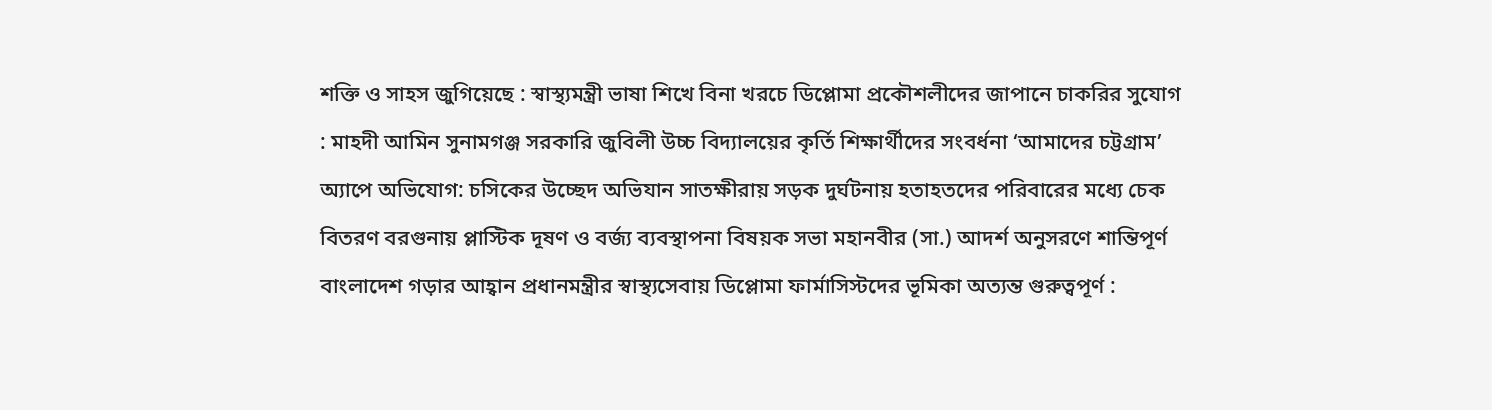শক্তি ও সাহস জুগিয়েছে : স্বাস্থ্যমন্ত্রী ভাষা শিখে বিনা খরচে ডিপ্লোমা প্রকৌশলীদের জাপানে চাকরির সুযোগ : মাহদী আমিন সুনামগঞ্জ সরকারি জুবিলী উচ্চ বিদ্যালয়ের কৃর্তি শিক্ষার্থীদের সংবর্ধনা ‘আমাদের চট্টগ্রাম’ অ্যাপে অভিযোগ: চসিকের উচ্ছেদ অভিযান সাতক্ষীরায় সড়ক দুর্ঘটনায় হতাহতদের পরিবারের মধ্যে চেক বিতরণ বরগুনায় প্লাস্টিক দূষণ ও বর্জ্য ব্যবস্থাপনা বিষয়ক সভা মহানবীর (সা.) আদর্শ অনুসরণে শান্তিপূর্ণ বাংলাদেশ গড়ার আহ্বান প্রধানমন্ত্রীর স্বাস্থ্যসেবায় ডিপ্লোমা ফার্মাসিস্টদের ভূমিকা অত্যন্ত গুরুত্বপূর্ণ :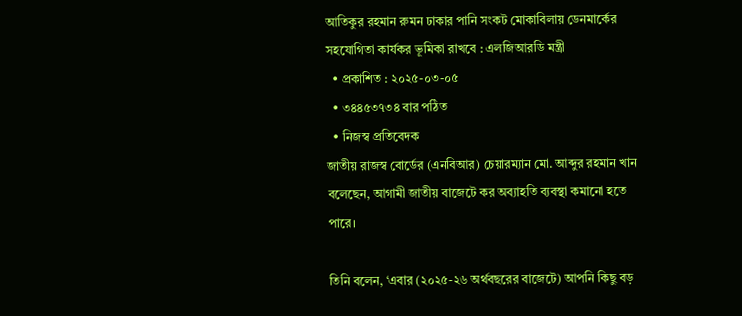আতিকুর রহমান রুমন ঢাকার পানি সংকট মোকাবিলায় ডেনমার্কের সহযোগিতা কার্যকর ভূমিকা রাখবে : এলজিআরডি মন্ত্রী
  • প্রকাশিত : ২০২৫-০৩-০৫
  • ৩৪৪৫৩৭৩৪ বার পঠিত
  • নিজস্ব প্রতিবেদক
জাতীয় রাজস্ব বোর্ডের (এনবিআর) চেয়ারম্যান মো. আব্দুর রহমান খান বলেছেন, আগামী জাতীয় বাজেটে কর অব্যাহতি ব্যবস্থা কমানো হতে পারে।

তিনি বলেন, ‘এবার (২০২৫-২৬ অর্থবছরের বাজেটে) আপনি কিছু বড়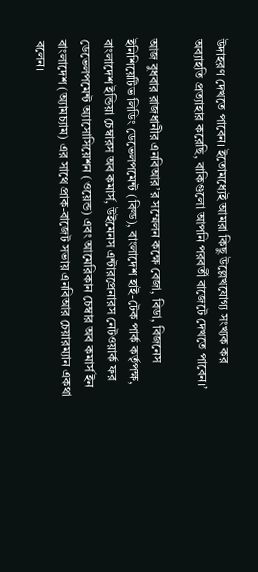উদাহরণ দেখতে পাবেন। ইতোমধ্যেই আমরা কিছু উল্লেখযোগ্য সংখ্যক কর অব্যাহতি প্রত্যাহার করেছি, বাকিগুলো আপনি পরবর্তী বাজেটে দেখতে পাবেন।’

আজ বুধবার রাজধানীর এনবিআর’র সম্মেলন কক্ষে বেজা, বিডা, বিজনেস ইনিশিয়েটিভ লিডিং ডেভেলপমেন্ট (বিল্ড), বাংলাদেশ হাই-টেক পার্ক কর্তৃপক্ষ, বাংলাদেশ ইন্ডিয়া চেম্বারস অব কমার্স, উইমেনস এন্টারপ্রেনারস নেটওয়ার্ক ফর ডেভেলপমেন্ট অ্যাসোসিয়েশন (ওয়েন্ড) এবং আমেরিকান চেম্বার অব কমার্স ইন বাংলাদেশ (অ্যামচ্যাম) এর সাথে প্রাক-বাজেট সভায় এনবিআর চেয়ারম্যান একথা বলেন।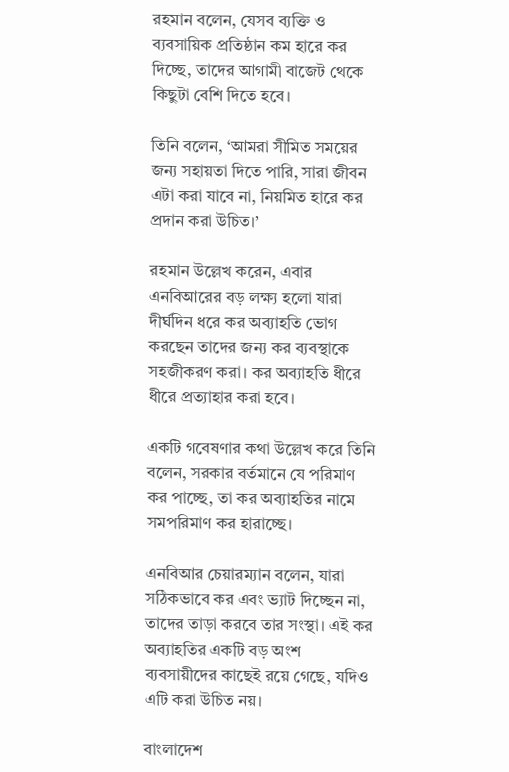রহমান বলেন, যেসব ব্যক্তি ও ব্যবসায়িক প্রতিষ্ঠান কম হারে কর দিচ্ছে, তাদের আগামী বাজেট থেকে কিছুটা বেশি দিতে হবে।

তিনি বলেন, ‘আমরা সীমিত সময়ের জন্য সহায়তা দিতে পারি, সারা জীবন এটা করা যাবে না, নিয়মিত হারে কর প্রদান করা উচিত।’

রহমান উল্লেখ করেন, এবার এনবিআরের বড় লক্ষ্য হলো যারা দীর্ঘদিন ধরে কর অব্যাহতি ভোগ করছেন তাদের জন্য কর ব্যবস্থাকে সহজীকরণ করা। কর অব্যাহতি ধীরে ধীরে প্রত্যাহার করা হবে।

একটি গবেষণার কথা উল্লেখ করে তিনি বলেন, সরকার বর্তমানে যে পরিমাণ কর পাচ্ছে, তা কর অব্যাহতির নামে সমপরিমাণ কর হারাচ্ছে।

এনবিআর চেয়ারম্যান বলেন, যারা সঠিকভাবে কর এবং ভ্যাট দিচ্ছেন না, তাদের তাড়া করবে তার সংস্থা। এই কর অব্যাহতির একটি বড় অংশ ব্যবসায়ীদের কাছেই রয়ে গেছে, যদিও এটি করা উচিত নয়।

বাংলাদেশ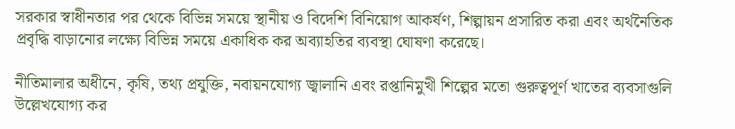সরকার স্বাধীনতার পর থেকে বিভিন্ন সময়ে স্থানীয় ও বিদেশি বিনিয়োগ আকর্ষণ, শিল্পায়ন প্রসারিত করা এবং অর্থনৈতিক প্রবৃদ্ধি বাড়ানোর লক্ষ্যে বিভিন্ন সময়ে একাধিক কর অব্যাহতির ব্যবস্থা ঘোষণা করেছে।

নীতিমালার অধীনে, কৃষি, তথ্য প্রযুক্তি, নবায়নযোগ্য জ্বালানি এবং রপ্তানিমুখী শিল্পের মতো গুরুত্বপূর্ণ খাতের ব্যবসাগুলি উল্লেখযোগ্য কর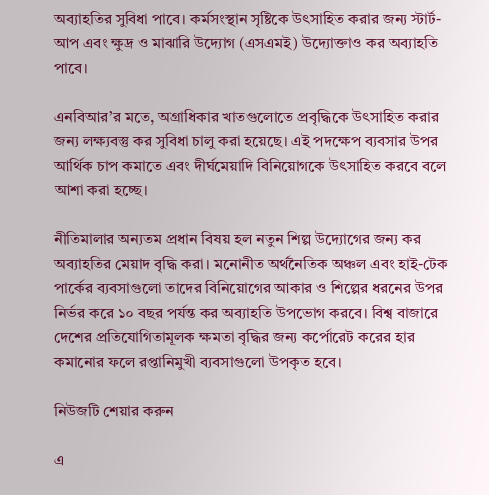অব্যাহতির সুবিধা পাবে। কর্মসংস্থান সৃষ্টিকে উৎসাহিত করার জন্য স্টার্ট-আপ এবং ক্ষুদ্র ও মাঝারি উদ্যোগ (এসএমই) উদ্যোক্তাও কর অব্যাহতি পাবে।

এনবিআর’র মতে, অগ্রাধিকার খাতগুলোতে প্রবৃদ্ধিকে উৎসাহিত করার জন্য লক্ষ্যবস্তু কর সুবিধা চালু করা হয়েছে। এই পদক্ষেপ ব্যবসার উপর আর্থিক চাপ কমাতে এবং দীর্ঘমেয়াদি বিনিয়োগকে উৎসাহিত করবে বলে আশা করা হচ্ছে।

নীতিমালার অন্যতম প্রধান বিষয় হল নতুন শিল্প উদ্যোগের জন্য কর অব্যাহতির মেয়াদ বৃদ্ধি করা। মনোনীত অর্থনৈতিক অঞ্চল এবং হাই-টেক পার্কের ব্যবসাগুলো তাদের বিনিয়োগের আকার ও শিল্পের ধরনের উপর নির্ভর করে ১০ বছর পর্যন্ত কর অব্যাহতি উপভোগ করবে। বিশ্ব বাজারে দেশের প্রতিযোগিতামূলক ক্ষমতা বৃদ্ধির জন্য কর্পোরেট করের হার কমানোর ফলে রপ্তানিমুখী ব্যবসাগুলো উপকৃত হবে।

নিউজটি শেয়ার করুন

এ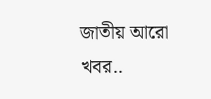জাতীয় আরো খবর..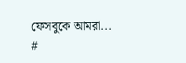ফেসবুকে আমরা...
#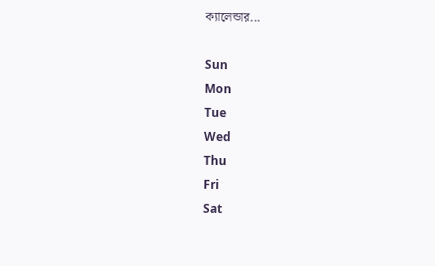ক্যালেন্ডার...

Sun
Mon
Tue
Wed
Thu
Fri
Sat